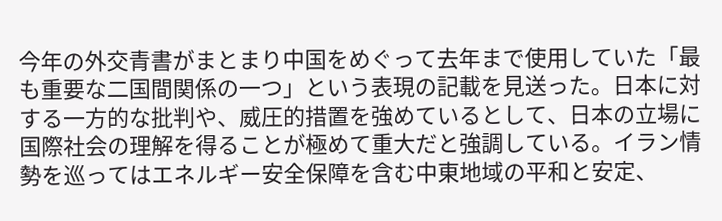今年の外交青書がまとまり中国をめぐって去年まで使用していた「最も重要な二国間関係の一つ」という表現の記載を見送った。日本に対する一方的な批判や、威圧的措置を強めているとして、日本の立場に国際社会の理解を得ることが極めて重大だと強調している。イラン情勢を巡ってはエネルギー安全保障を含む中東地域の平和と安定、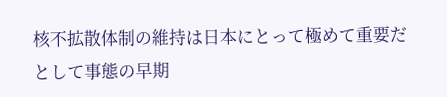核不拡散体制の維持は日本にとって極めて重要だとして事態の早期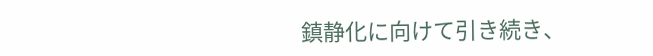鎮静化に向けて引き続き、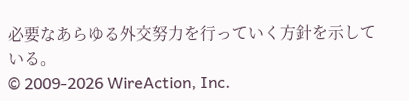必要なあらゆる外交努力を行っていく方針を示している。
© 2009-2026 WireAction, Inc.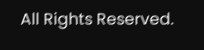All Rights Reserved.